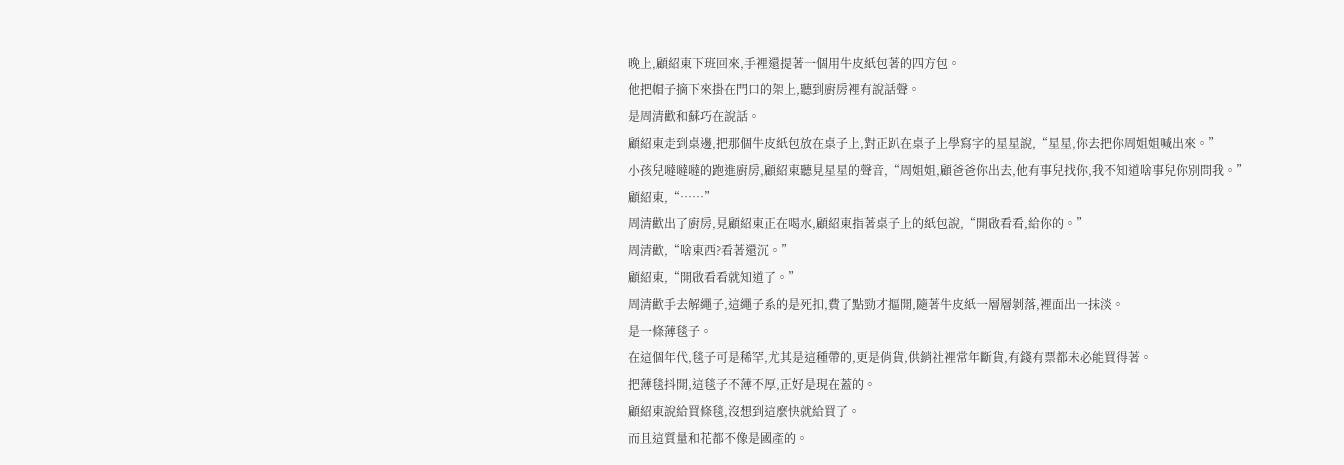晚上,顧紹東下班回來,手裡還提著一個用牛皮紙包著的四方包。
他把帽子摘下來掛在門口的架上,聽到廚房裡有說話聲。
是周清歡和蘇巧在說話。
顧紹東走到桌邊,把那個牛皮紙包放在桌子上,對正趴在桌子上學寫字的星星說,“星星,你去把你周姐姐喊出來。”
小孩兒噠噠噠的跑進廚房,顧紹東聽見星星的聲音,“周姐姐,顧爸爸你出去,他有事兒找你,我不知道啥事兒你別問我。”
顧紹東,“……”
周清歡出了廚房,見顧紹東正在喝水,顧紹東指著桌子上的紙包說,“開啟看看,給你的。”
周清歡,“啥東西?看著還沉。”
顧紹東,“開啟看看就知道了。”
周清歡手去解繩子,這繩子系的是死扣,費了點勁才摳開,隨著牛皮紙一層層剝落,裡面出一抹淡。
是一條薄毯子。
在這個年代,毯子可是稀罕,尤其是這種帶的,更是俏貨,供銷社裡常年斷貨,有錢有票都未必能買得著。
把薄毯抖開,這毯子不薄不厚,正好是現在蓋的。
顧紹東說給買條毯,沒想到這麼快就給買了。
而且這質量和花都不像是國產的。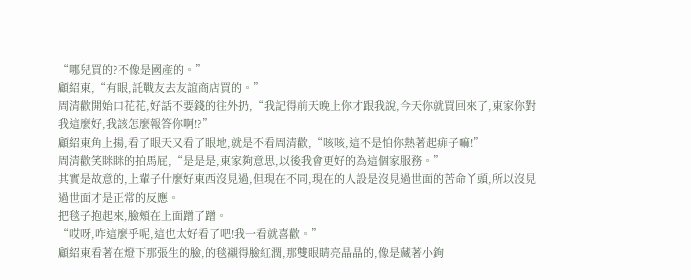“哪兒買的?不像是國產的。”
顧紹東,“有眼,託戰友去友誼商店買的。”
周清歡開始口花花,好話不要錢的往外扔,“我記得前天晚上你才跟我說,今天你就買回來了,東家你對我這麼好,我該怎麼報答你啊!?”
顧紹東角上揚,看了眼天又看了眼地,就是不看周清歡,“咳咳,這不是怕你熱著起痱子嘛!”
周清歡笑眯眯的拍馬屁,“是是是,東家夠意思,以後我會更好的為這個家服務。”
其實是故意的,上輩子什麼好東西沒見過,但現在不同,現在的人設是沒見過世面的苦命丫頭,所以沒見過世面才是正常的反應。
把毯子抱起來,臉頰在上面蹭了蹭。
“哎呀,咋這麼乎呢,這也太好看了吧!我一看就喜歡。”
顧紹東看著在燈下那張生的臉,的毯襯得臉紅潤,那雙眼睛亮晶晶的,像是藏著小鉤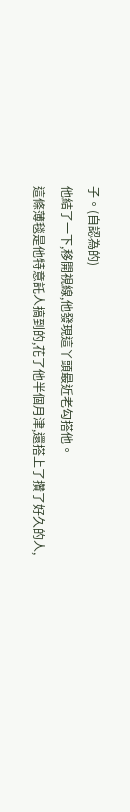子。(自認為的)
他結了一下,移開視線,他發現這丫頭最近老勾搭他。
這條薄毯是他特意託人搞到的,花了他半個月津,還搭上了攢了好久的人,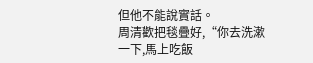但他不能說實話。
周清歡把毯疊好,“你去洗漱一下,馬上吃飯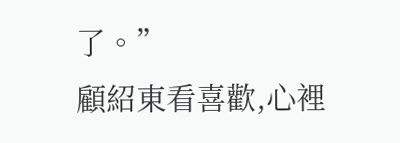了。”
顧紹東看喜歡,心裡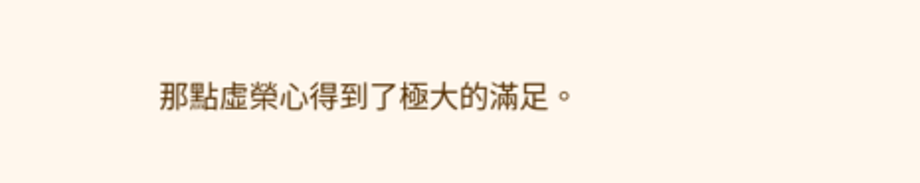那點虛榮心得到了極大的滿足。